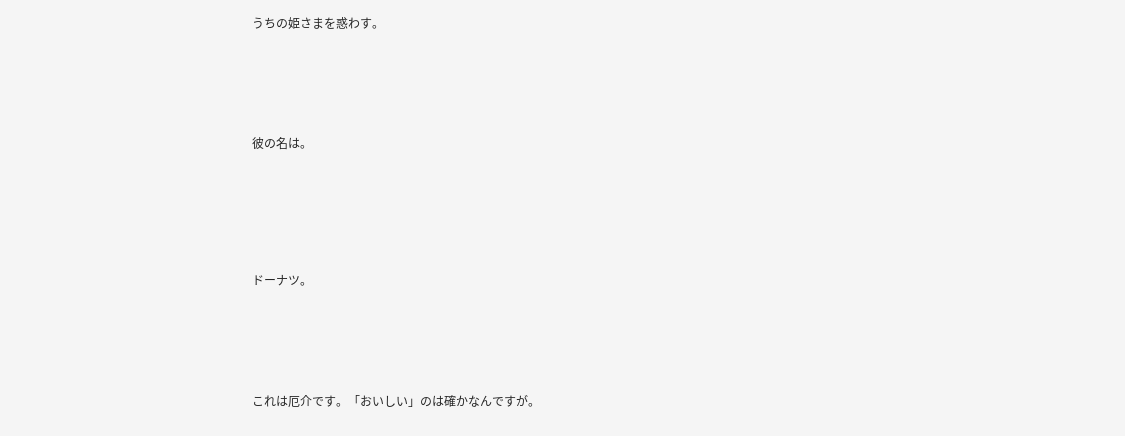うちの姫さまを惑わす。






彼の名は。







ドーナツ。






これは厄介です。「おいしい」のは確かなんですが。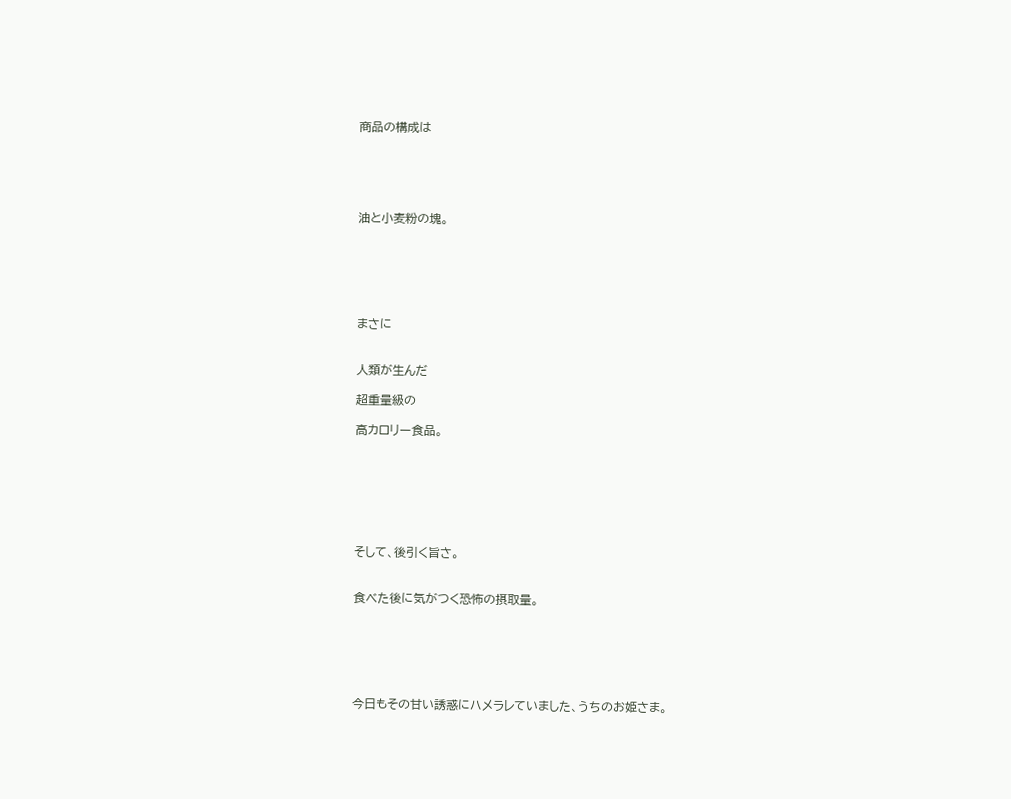商品の構成は





油と小麦粉の塊。






まさに


人類が生んだ

超重量級の

高カロリー食品。







そして、後引く旨さ。


食べた後に気がつく恐怖の摂取量。






今日もその甘い誘惑にハメラレていました、うちのお姫さま。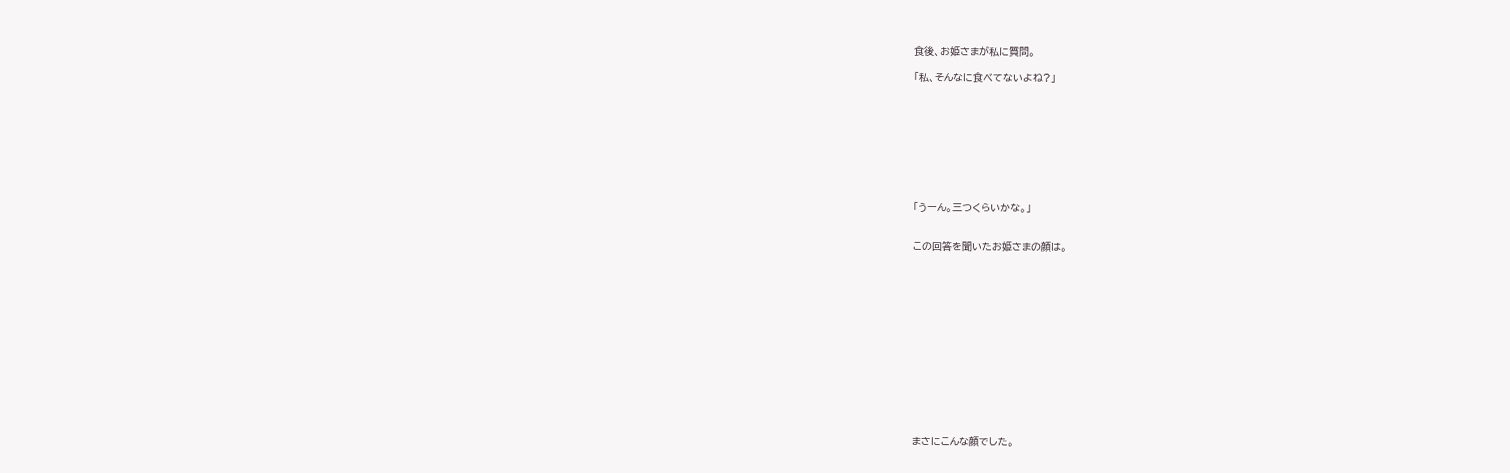食後、お姫さまが私に質問。

「私、そんなに食べてないよね?」









「うーん。三つくらいかな。」


この回答を聞いたお姫さまの顔は。














まさにこんな顔でした。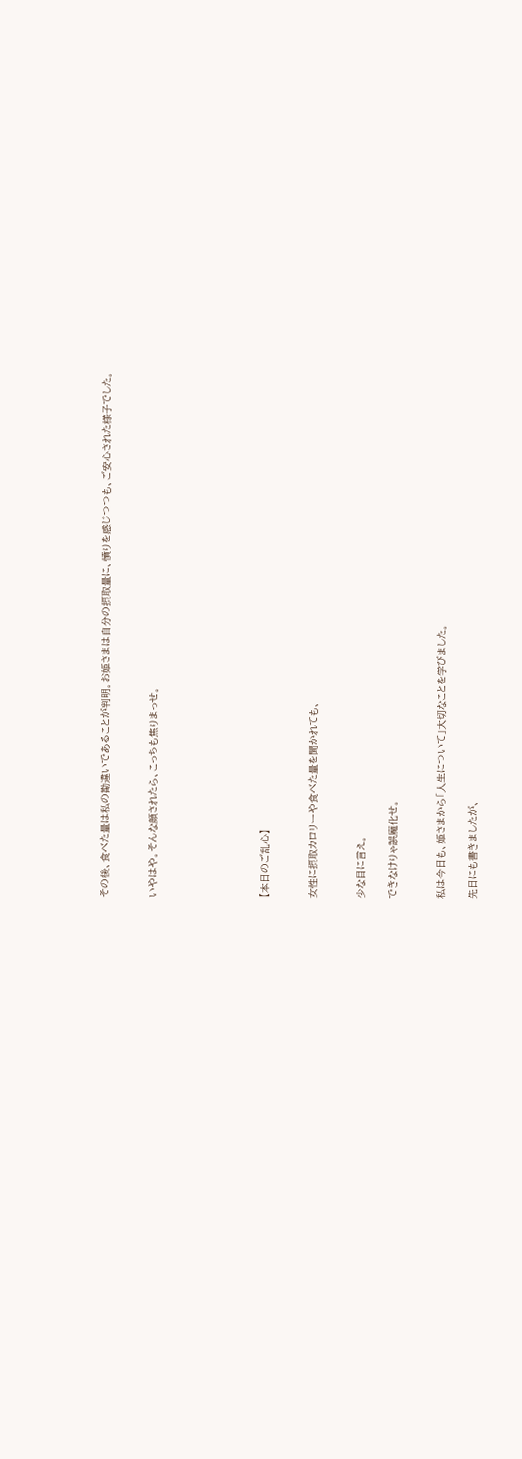その後、食べた量は私の勘違いであることが判明。お姫さまは自分の摂取量に、憤りを感じつつも、ご安心された様子でした。


いやはや。そんな顔されたら、こっちも焦りまっせ。






【本日のご乱心】


女性に摂取カロリーや食べた量を聞かれても、


少な目に言え。

できなけりゃ誤魔化せ。


私は今日も、姫さまから「人生について」大切なことを学びました。

先日にも書きましたが、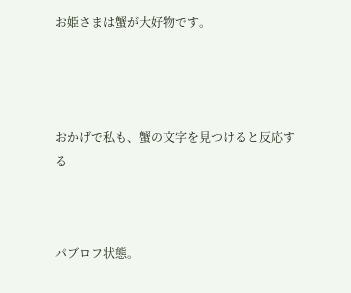お姫さまは蟹が大好物です。




おかげで私も、蟹の文字を見つけると反応する



パブロフ状態。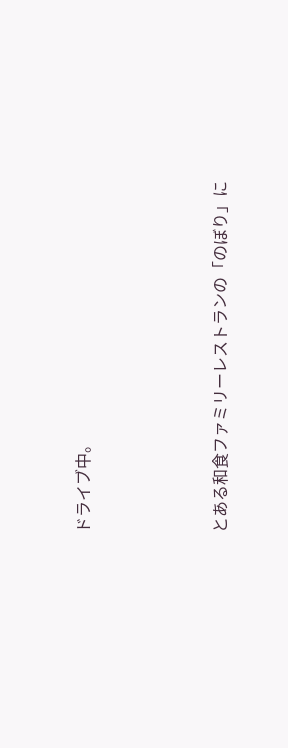ドライブ中。



とある和食ファミリーレストランの「のぼり」に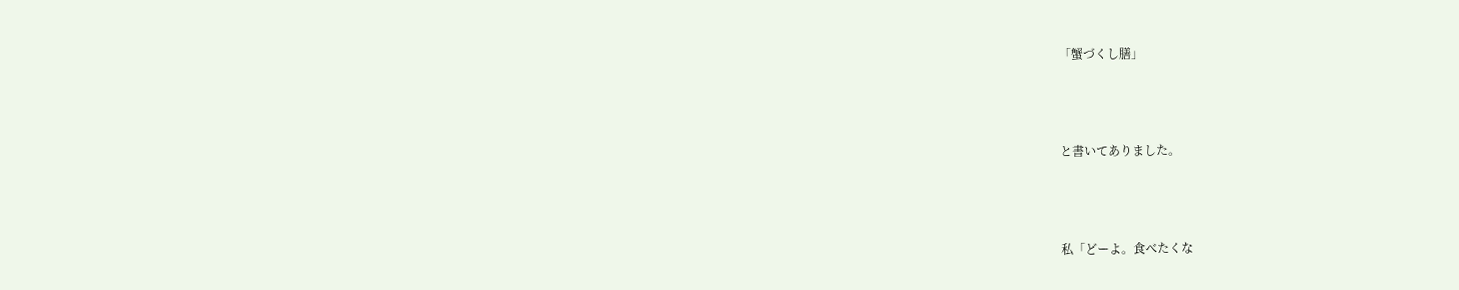「蟹づくし膳」




と書いてありました。




私「どーよ。食べたくな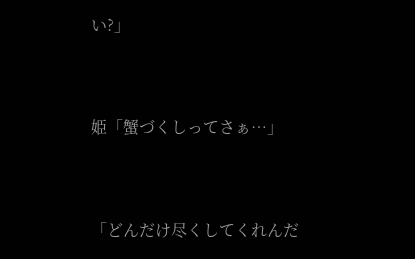い?」




姫「蟹づくしってさぁ…」




「どんだけ尽くしてくれんだ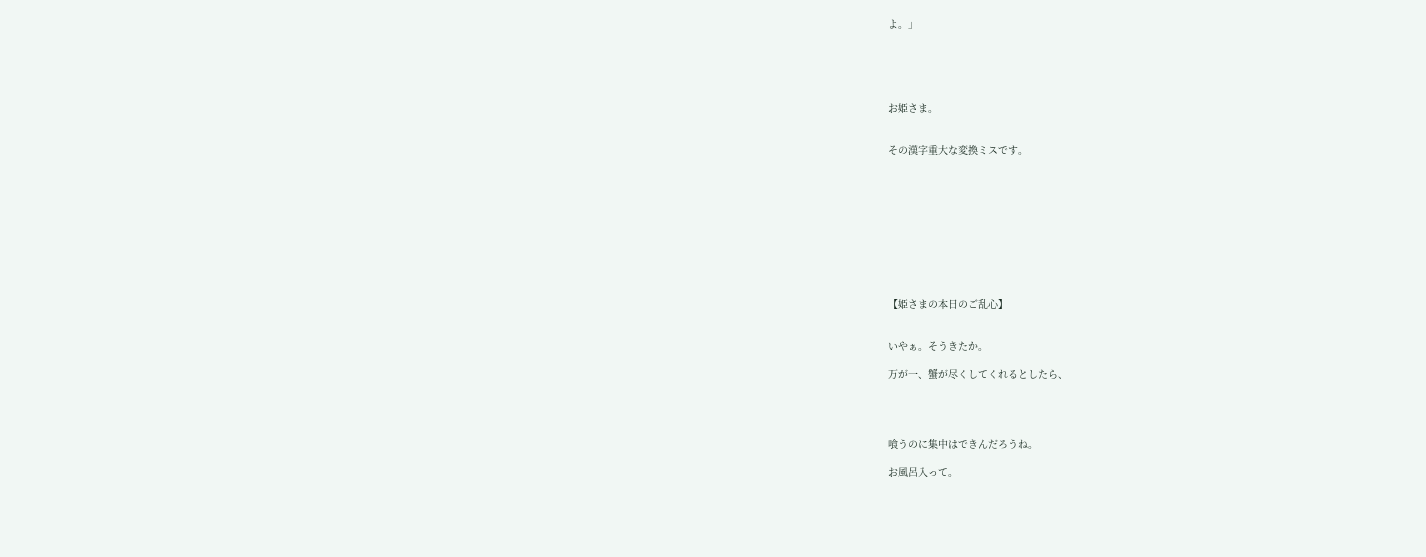よ。」





お姫さま。


その漢字重大な変換ミスです。










【姫さまの本日のご乱心】


いやぁ。そうきたか。

万が一、蟹が尽くしてくれるとしたら、




喰うのに集中はできんだろうね。

お風呂入って。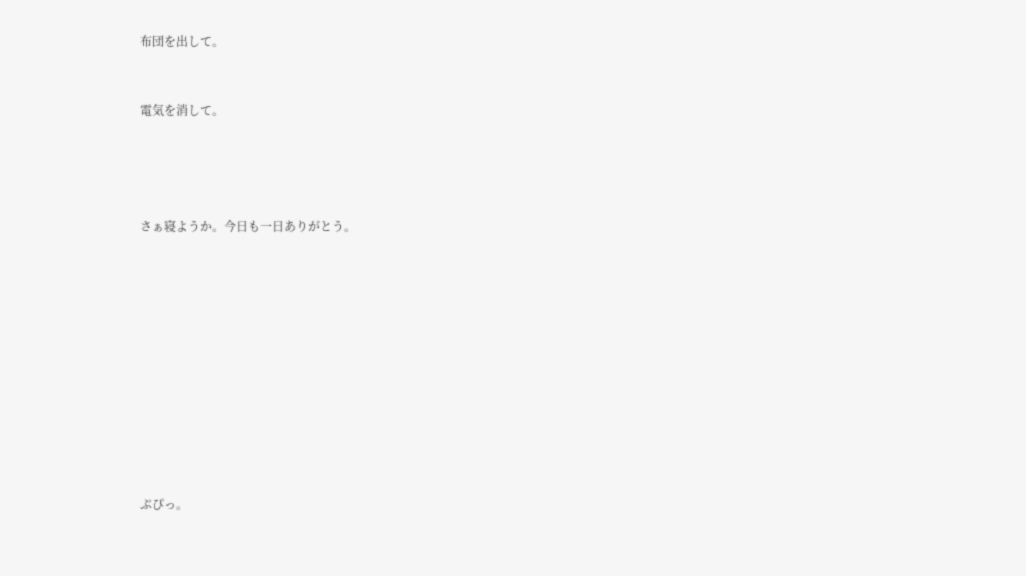布団を出して。


電気を消して。




さぁ寝ようか。今日も一日ありがとう。











ぷぴっ。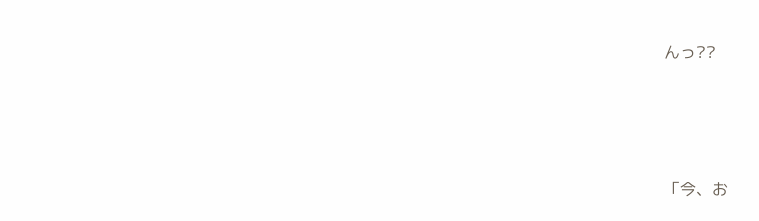んっ??




「今、お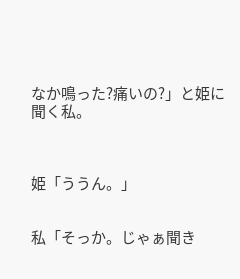なか鳴った?痛いの?」と姫に聞く私。



姫「ううん。」


私「そっか。じゃぁ聞き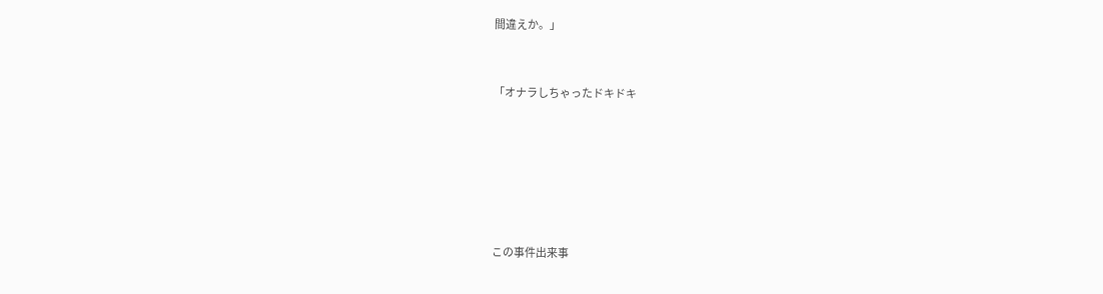間違えか。」


「オナラしちゃったドキドキ






この事件出来事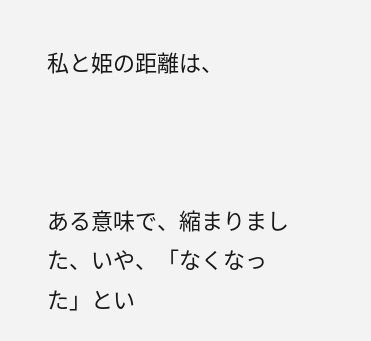私と姫の距離は、



ある意味で、縮まりました、いや、「なくなった」とい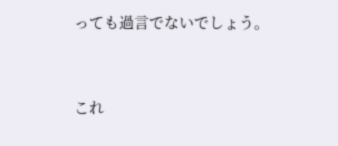っても過言でないでしょう。




これ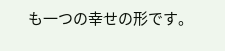も一つの幸せの形です。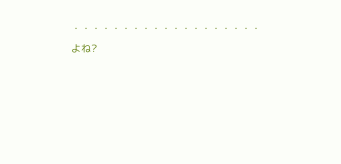・・・・・・・・・・・・・・・・・・・よね?